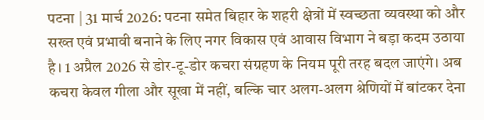पटना | 31 मार्च 2026: पटना समेत बिहार के शहरी क्षेत्रों में स्वच्छता व्यवस्था को और सख्त एवं प्रभावी बनाने के लिए नगर विकास एवं आवास विभाग ने बड़ा कदम उठाया है। 1 अप्रैल 2026 से डोर-टू-डोर कचरा संग्रहण के नियम पूरी तरह बदल जाएंगे। अब कचरा केवल गीला और सूखा में नहीं, बल्कि चार अलग-अलग श्रेणियों में बांटकर देना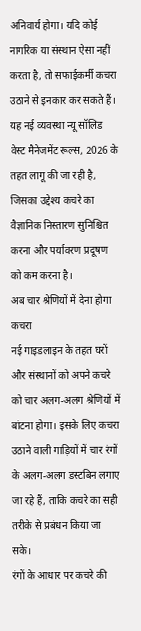अनिवार्य होगा। यदि कोई नागरिक या संस्थान ऐसा नहीं करता है, तो सफाईकर्मी कचरा उठाने से इनकार कर सकते हैं।
यह नई व्यवस्था न्यू सॉलिड वेस्ट मैनेजमेंट रूल्स, 2026 के तहत लागू की जा रही है, जिसका उद्देश्य कचरे का वैज्ञानिक निस्तारण सुनिश्चित करना और पर्यावरण प्रदूषण को कम करना है।
अब चार श्रेणियों में देना होगा कचरा
नई गाइडलाइन के तहत घरों और संस्थानों को अपने कचरे को चार अलग-अलग श्रेणियों में बांटना होगा। इसके लिए कचरा उठाने वाली गाड़ियों में चार रंगों के अलग-अलग डस्टबिन लगाए जा रहे हैं, ताकि कचरे का सही तरीके से प्रबंधन किया जा सके।
रंगों के आधार पर कचरे की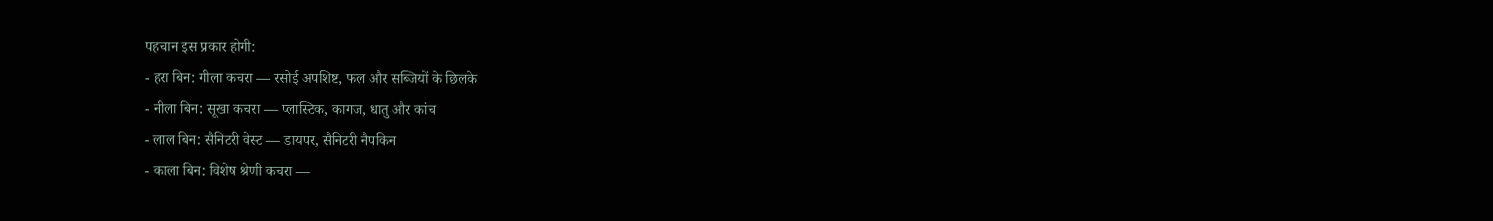पहचान इस प्रकार होगी:
- हरा बिन: गीला कचरा — रसोई अपशिष्ट, फल और सब्जियों के छिलके
- नीला बिन: सूखा कचरा — प्लास्टिक, कागज, धातु और कांच
- लाल बिन: सैनिटरी वेस्ट — डायपर, सैनिटरी नैपकिन
- काला बिन: विशेष श्रेणी कचरा —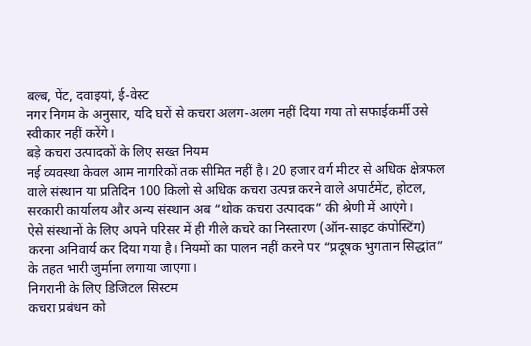बल्ब, पेंट, दवाइयां, ई-वेस्ट
नगर निगम के अनुसार, यदि घरों से कचरा अलग-अलग नहीं दिया गया तो सफाईकर्मी उसे स्वीकार नहीं करेंगे।
बड़े कचरा उत्पादकों के लिए सख्त नियम
नई व्यवस्था केवल आम नागरिकों तक सीमित नहीं है। 20 हजार वर्ग मीटर से अधिक क्षेत्रफल वाले संस्थान या प्रतिदिन 100 किलो से अधिक कचरा उत्पन्न करने वाले अपार्टमेंट, होटल, सरकारी कार्यालय और अन्य संस्थान अब “थोक कचरा उत्पादक” की श्रेणी में आएंगे।
ऐसे संस्थानों के लिए अपने परिसर में ही गीले कचरे का निस्तारण (ऑन-साइट कंपोस्टिंग) करना अनिवार्य कर दिया गया है। नियमों का पालन नहीं करने पर “प्रदूषक भुगतान सिद्धांत” के तहत भारी जुर्माना लगाया जाएगा।
निगरानी के लिए डिजिटल सिस्टम
कचरा प्रबंधन को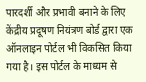पारदर्शी और प्रभावी बनाने के लिए केंद्रीय प्रदूषण नियंत्रण बोर्ड द्वारा एक ऑनलाइन पोर्टल भी विकसित किया गया है। इस पोर्टल के माध्यम से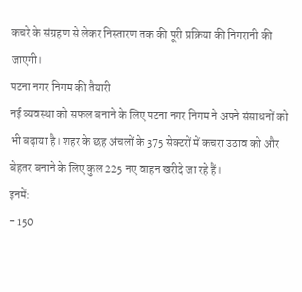कचरे के संग्रहण से लेकर निस्तारण तक की पूरी प्रक्रिया की निगरानी की जाएगी।
पटना नगर निगम की तैयारी
नई व्यवस्था को सफल बनाने के लिए पटना नगर निगम ने अपने संसाधनों को भी बढ़ाया है। शहर के छह अंचलों के 375 सेक्टरों में कचरा उठाव को और बेहतर बनाने के लिए कुल 225 नए वाहन खरीदे जा रहे हैं।
इनमें:
- 150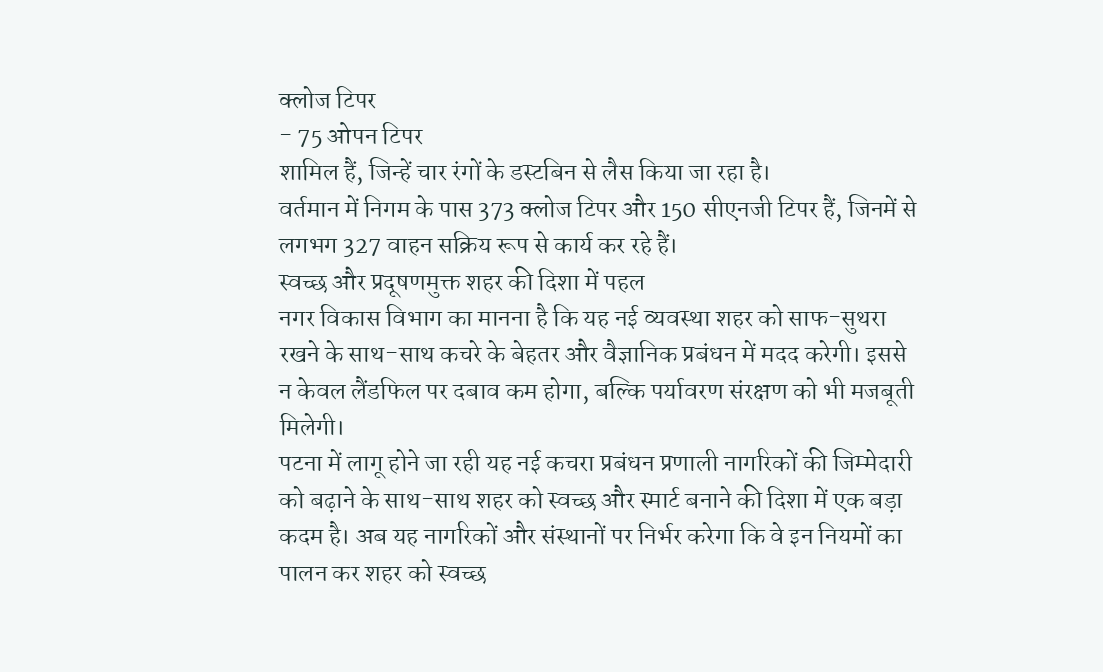क्लोज टिपर
- 75 ओपन टिपर
शामिल हैं, जिन्हें चार रंगों के डस्टबिन से लैस किया जा रहा है।
वर्तमान में निगम के पास 373 क्लोज टिपर और 150 सीएनजी टिपर हैं, जिनमें से लगभग 327 वाहन सक्रिय रूप से कार्य कर रहे हैं।
स्वच्छ और प्रदूषणमुक्त शहर की दिशा में पहल
नगर विकास विभाग का मानना है कि यह नई व्यवस्था शहर को साफ-सुथरा रखने के साथ-साथ कचरे के बेहतर और वैज्ञानिक प्रबंधन में मदद करेगी। इससे न केवल लैंडफिल पर दबाव कम होगा, बल्कि पर्यावरण संरक्षण को भी मजबूती मिलेगी।
पटना में लागू होने जा रही यह नई कचरा प्रबंधन प्रणाली नागरिकों की जिम्मेदारी को बढ़ाने के साथ-साथ शहर को स्वच्छ और स्मार्ट बनाने की दिशा में एक बड़ा कदम है। अब यह नागरिकों और संस्थानों पर निर्भर करेगा कि वे इन नियमों का पालन कर शहर को स्वच्छ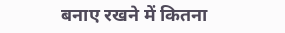बनाए रखने में कितना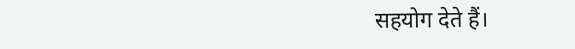सहयोग देते हैं।